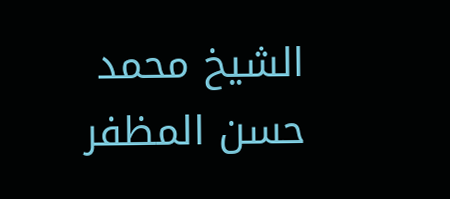الشيخ محمد حسن المظفر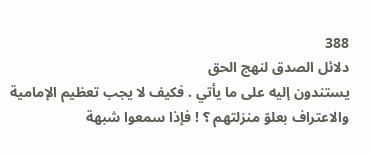388
دلائل الصدق لنهج الحق
يستندون إليه على ما يأتي . فكيف لا يجب تعظيم الإمامية والاعتراف بعلوّ منزلتهم ؟ ! فإذا سمعوا شبهة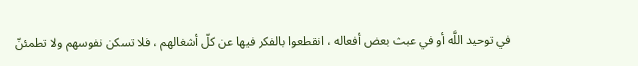في توحيد اللَّه أو في عبث بعض أفعاله ، انقطعوا بالفكر فيها عن كلّ أشغالهم ، فلا تسكن نفوسهم ولا تطمئنّ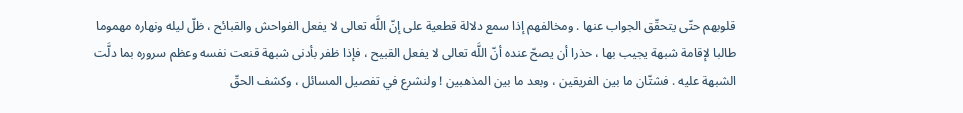قلوبهم حتّى يتحقّق الجواب عنها . ومخالفهم إذا سمع دلالة قطعية على إنّ اللَّه تعالى لا يفعل الفواحش والقبائح ، ظلّ ليله ونهاره مهموما طالبا لإقامة شبهة يجيب بها ، حذرا أن يصحّ عنده أنّ اللَّه تعالى لا يفعل القبيح ، فإذا ظفر بأدنى شبهة قنعت نفسه وعظم سروره بما دلَّت الشبهة عليه . فشتّان ما بين الفريقين ، وبعد ما بين المذهبين ! ولنشرع في تفصيل المسائل ، وكشف الحقّ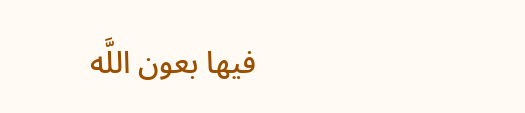فيها بعون اللَّه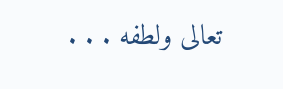تعالى ولطفه . . .